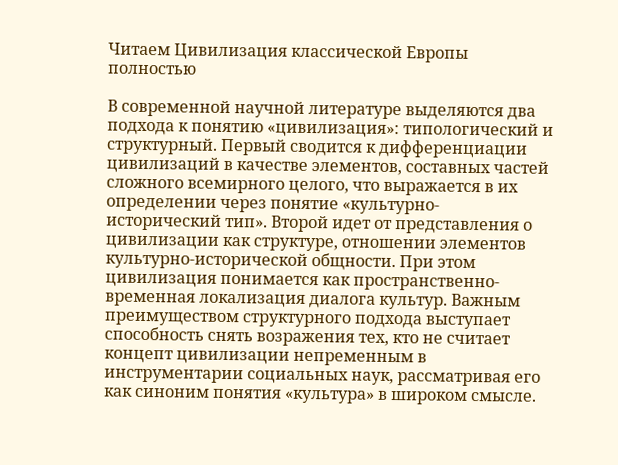Читаем Цивилизация классической Европы полностью

В современной научной литературе выделяются два подхода к понятию «цивилизация»: типологический и структурный. Первый сводится к дифференциации цивилизаций в качестве элементов, составных частей сложного всемирного целого, что выражается в их определении через понятие «культурно-исторический тип». Второй идет от представления о цивилизации как структуре, отношении элементов культурно-исторической общности. При этом цивилизация понимается как пространственно-временная локализация диалога культур. Важным преимуществом структурного подхода выступает способность снять возражения тех, кто не считает концепт цивилизации непременным в инструментарии социальных наук, рассматривая его как синоним понятия «культура» в широком смысле.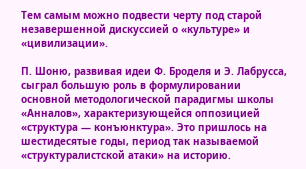Тем самым можно подвести черту под старой незавершенной дискуссией о «культуре» и «цивилизации».

П. Шоню, развивая идеи Ф. Броделя и Э. Лабрусса, сыграл большую роль в формулировании основной методологической парадигмы школы «Анналов», характеризующейся оппозицией «структура — конъюнктура». Это пришлось на шестидесятые годы, период так называемой «структуралистской атаки» на историю.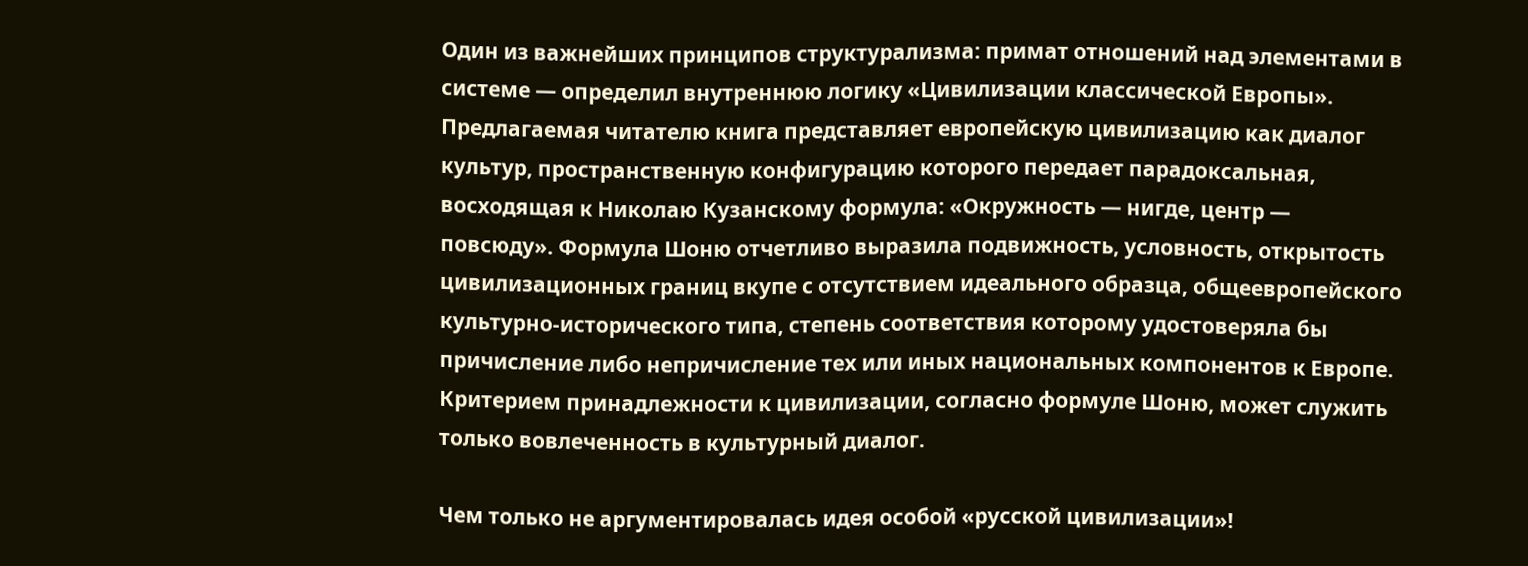Один из важнейших принципов структурализма: примат отношений над элементами в системе — определил внутреннюю логику «Цивилизации классической Европы». Предлагаемая читателю книга представляет европейскую цивилизацию как диалог культур, пространственную конфигурацию которого передает парадоксальная, восходящая к Николаю Кузанскому формула: «Окружность — нигде, центр — повсюду». Формула Шоню отчетливо выразила подвижность, условность, открытость цивилизационных границ вкупе с отсутствием идеального образца, общеевропейского культурно-исторического типа, степень соответствия которому удостоверяла бы причисление либо непричисление тех или иных национальных компонентов к Европе. Критерием принадлежности к цивилизации, согласно формуле Шоню, может служить только вовлеченность в культурный диалог.

Чем только не аргументировалась идея особой «русской цивилизации»!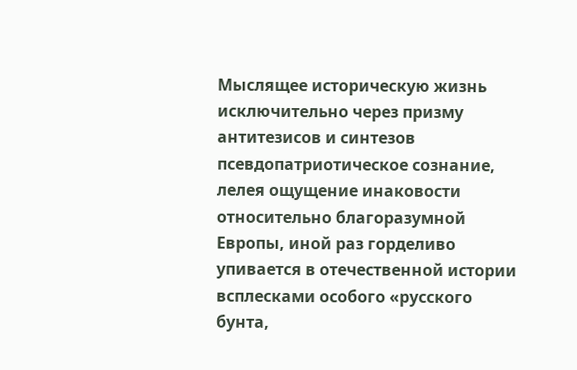Мыслящее историческую жизнь исключительно через призму антитезисов и синтезов псевдопатриотическое сознание, лелея ощущение инаковости относительно благоразумной Европы, иной раз горделиво упивается в отечественной истории всплесками особого «русского бунта,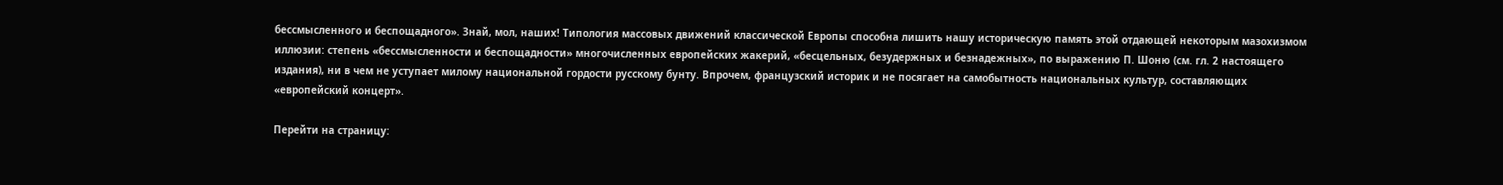бессмысленного и беспощадного». Знай, мол, наших! Типология массовых движений классической Европы способна лишить нашу историческую память этой отдающей некоторым мазохизмом иллюзии: степень «бессмысленности и беспощадности» многочисленных европейских жакерий, «бесцельных, безудержных и безнадежных», по выражению П. Шоню (см. гл. 2 настоящего издания), ни в чем не уступает милому национальной гордости русскому бунту. Впрочем, французский историк и не посягает на самобытность национальных культур, составляющих «европейский концерт».

Перейти на страницу: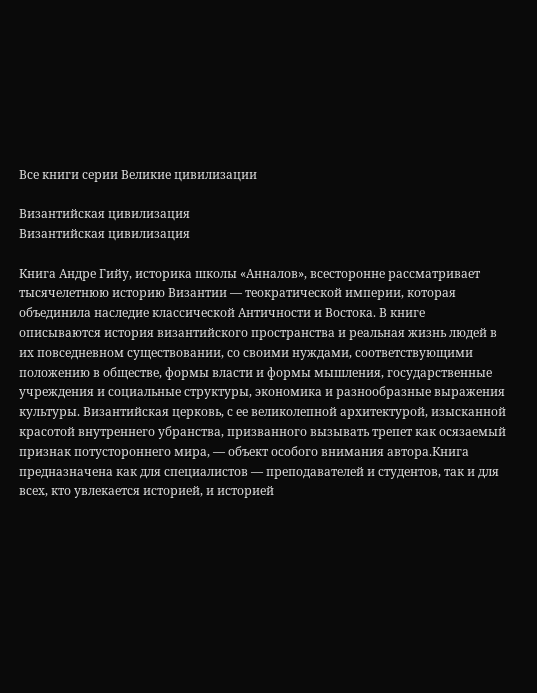Все книги серии Великие цивилизации

Византийская цивилизация
Византийская цивилизация

Книга Андре Гийу, историка школы «Анналов», всесторонне рассматривает тысячелетнюю историю Византии — теократической империи, которая объединила наследие классической Античности и Востока. В книге описываются история византийского пространства и реальная жизнь людей в их повседневном существовании, со своими нуждами, соответствующими положению в обществе, формы власти и формы мышления, государственные учреждения и социальные структуры, экономика и разнообразные выражения культуры. Византийская церковь, с ее великолепной архитектурой, изысканной красотой внутреннего убранства, призванного вызывать трепет как осязаемый признак потустороннего мира, — объект особого внимания автора.Книга предназначена как для специалистов — преподавателей и студентов, так и для всех, кто увлекается историей, и историей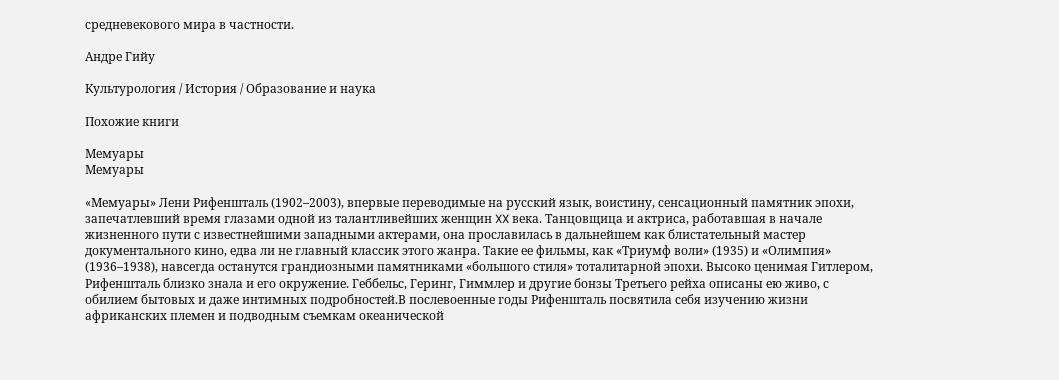средневекового мира в частности.

Андре Гийу

Культурология / История / Образование и наука

Похожие книги

Мемуары
Мемуары

«Мемуары» Лени Рифеншталь (1902–2003), впервые переводимые на русский язык, воистину, сенсационный памятник эпохи, запечатлевший время глазами одной из талантливейших женщин XX века. Танцовщица и актриса, работавшая в начале жизненного пути с известнейшими западными актерами, она прославилась в дальнейшем как блистательный мастер документального кино, едва ли не главный классик этого жанра. Такие ее фильмы, как «Триумф воли» (1935) и «Олимпия» (1936–1938), навсегда останутся грандиозными памятниками «большого стиля» тоталитарной эпохи. Высоко ценимая Гитлером, Рифеншталь близко знала и его окружение. Геббельс, Геринг, Гиммлер и другие бонзы Третьего рейха описаны ею живо, с обилием бытовых и даже интимных подробностей.В послевоенные годы Рифеншталь посвятила себя изучению жизни африканских племен и подводным съемкам океанической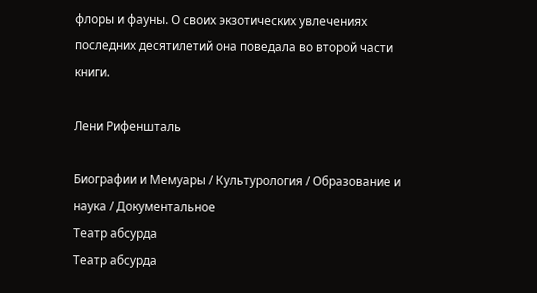флоры и фауны. О своих экзотических увлечениях последних десятилетий она поведала во второй части книги.

Лени Рифеншталь

Биографии и Мемуары / Культурология / Образование и наука / Документальное
Театр абсурда
Театр абсурда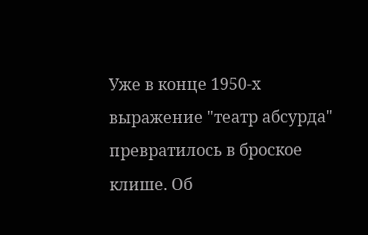Уже в конце 1950-х выражение "театр абсурда" превратилось в броское клише. Об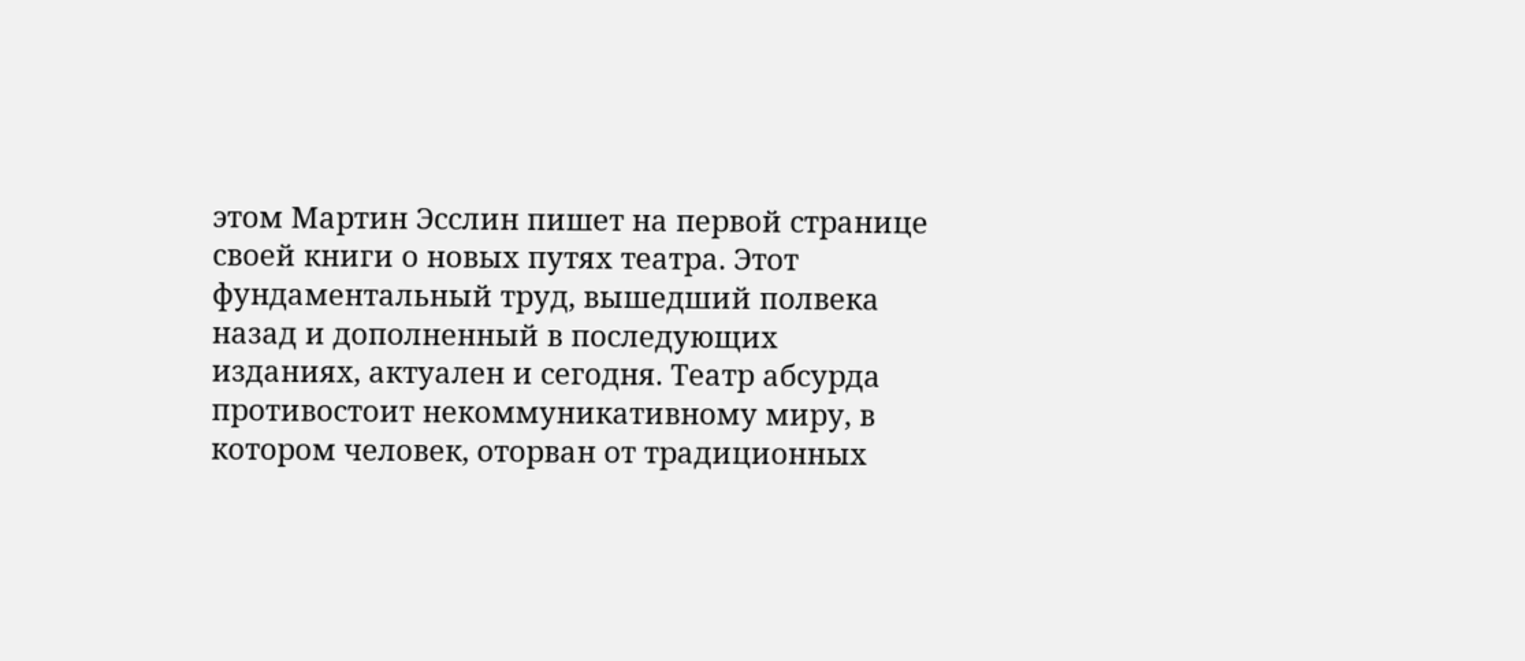этом Мартин Эсслин пишет на первой странице своей книги о новых путях театра. Этот фундаментальный труд, вышедший полвека назад и дополненный в последующих изданиях, актуален и сегодня. Театр абсурда противостоит некоммуникативному миру, в котором человек, оторван от традиционных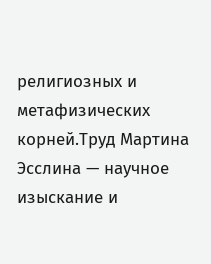религиозных и метафизических корней.Труд Мартина Эсслина — научное изыскание и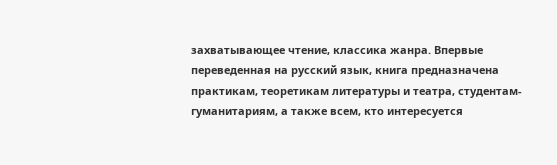захватывающее чтение, классика жанра. Впервые переведенная на русский язык, книга предназначена практикам, теоретикам литературы и театра, студентам-гуманитариям, а также всем, кто интересуется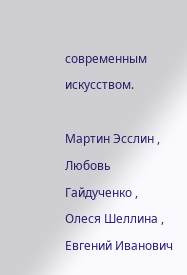современным искусством.

Мартин Эсслин , Любовь Гайдученко , Олеся Шеллина , Евгений Иванович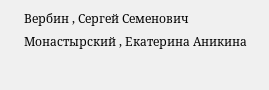Вербин , Сергей Семенович Монастырский , Екатерина Аникина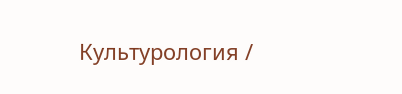Культурология /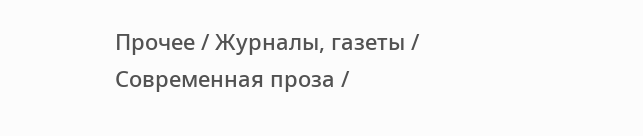Прочее / Журналы, газеты / Современная проза /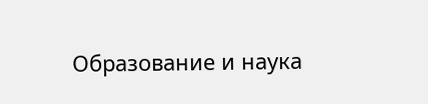Образование и наука